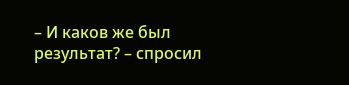– И каков же был результат? – спросил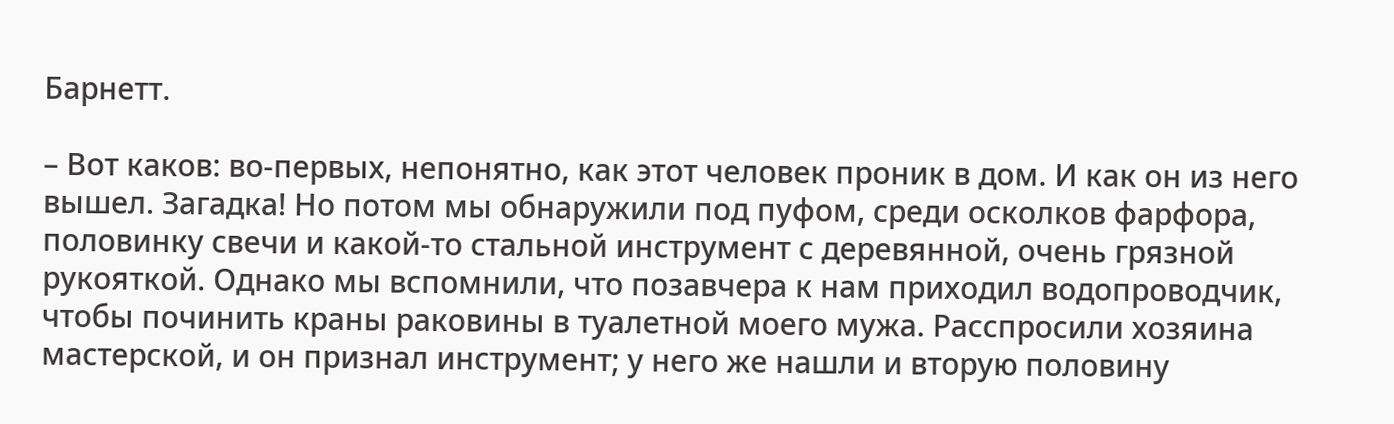Барнетт.

– Вот каков: во-первых, непонятно, как этот человек проник в дом. И как он из него вышел. Загадка! Но потом мы обнаружили под пуфом, среди осколков фарфора, половинку свечи и какой-то стальной инструмент с деревянной, очень грязной рукояткой. Однако мы вспомнили, что позавчера к нам приходил водопроводчик, чтобы починить краны раковины в туалетной моего мужа. Расспросили хозяина мастерской, и он признал инструмент; у него же нашли и вторую половину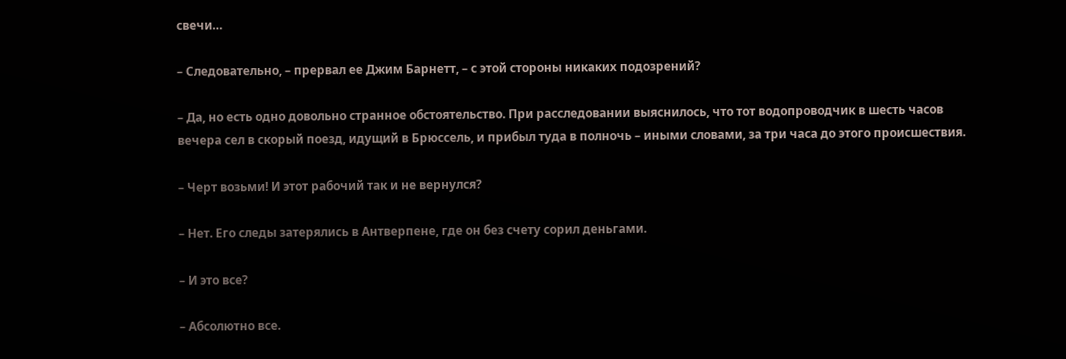свечи…

– Следовательно, – прервал ее Джим Барнетт, – с этой стороны никаких подозрений?

– Да, но есть одно довольно странное обстоятельство. При расследовании выяснилось, что тот водопроводчик в шесть часов вечера сел в скорый поезд, идущий в Брюссель, и прибыл туда в полночь – иными словами, за три часа до этого происшествия.

– Черт возьми! И этот рабочий так и не вернулся?

– Нет. Его следы затерялись в Антверпене, где он без счету сорил деньгами.

– И это все?

– Абсолютно все.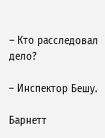– Кто расследовал дело?

– Инспектор Бешу.

Барнетт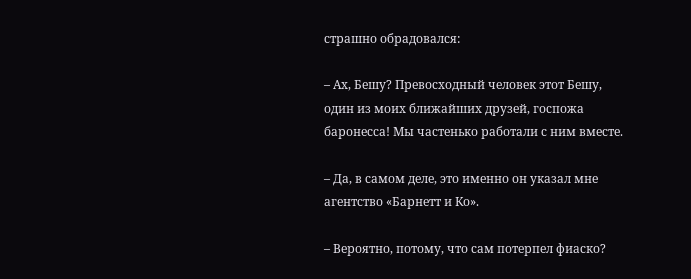страшно обрадовался:

– Ах, Бешу? Превосходный человек этот Бешу, один из моих ближайших друзей, госпожа баронесса! Мы частенько работали с ним вместе.

– Да, в самом деле, это именно он указал мне агентство «Барнетт и Ко».

– Вероятно, потому, что сам потерпел фиаско?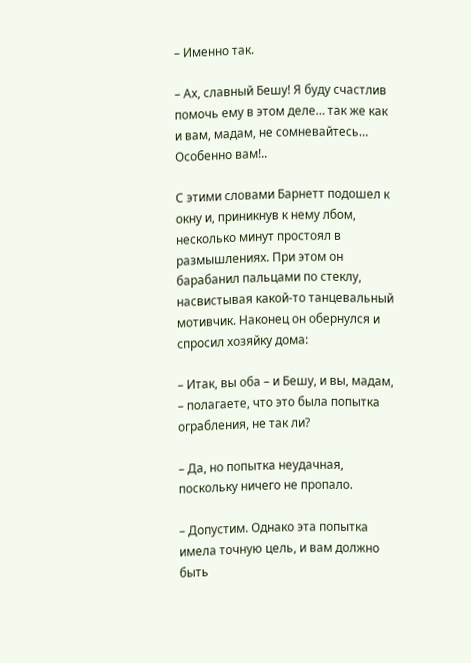– Именно так.

– Ах, славный Бешу! Я буду счастлив помочь ему в этом деле… так же как и вам, мадам, не сомневайтесь… Особенно вам!..

С этими словами Барнетт подошел к окну и, приникнув к нему лбом, несколько минут простоял в размышлениях. При этом он барабанил пальцами по стеклу, насвистывая какой-то танцевальный мотивчик. Наконец он обернулся и спросил хозяйку дома:

– Итак, вы оба – и Бешу, и вы, мадам, – полагаете, что это была попытка ограбления, не так ли?

– Да, но попытка неудачная, поскольку ничего не пропало.

– Допустим. Однако эта попытка имела точную цель, и вам должно быть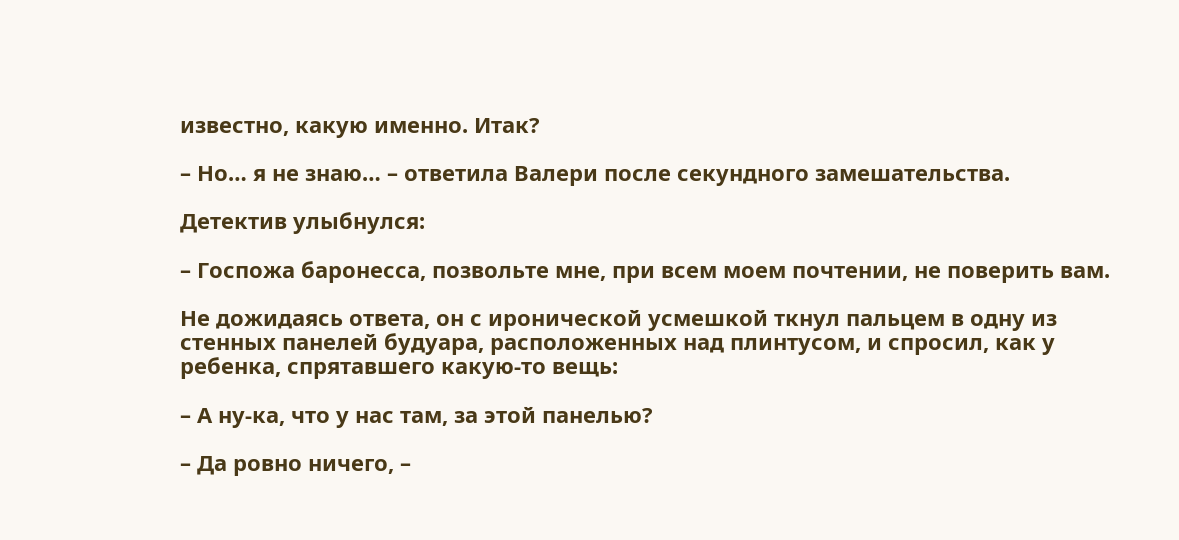известно, какую именно. Итак?

– Но… я не знаю… – ответила Валери после секундного замешательства.

Детектив улыбнулся:

– Госпожа баронесса, позвольте мне, при всем моем почтении, не поверить вам.

Не дожидаясь ответа, он с иронической усмешкой ткнул пальцем в одну из стенных панелей будуара, расположенных над плинтусом, и спросил, как у ребенка, спрятавшего какую-то вещь:

– А ну-ка, что у нас там, за этой панелью?

– Да ровно ничего, –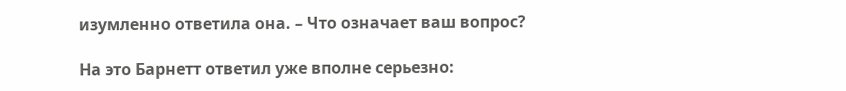изумленно ответила она. – Что означает ваш вопрос?

На это Барнетт ответил уже вполне серьезно: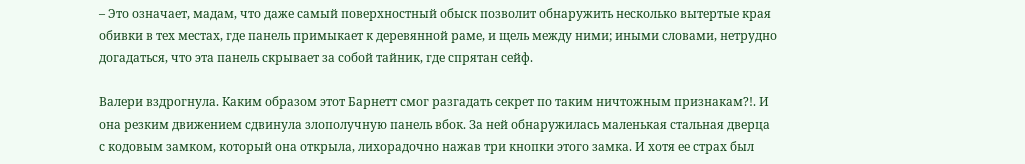– Это означает, мадам, что даже самый поверхностный обыск позволит обнаружить несколько вытертые края обивки в тех местах, где панель примыкает к деревянной раме, и щель между ними; иными словами, нетрудно догадаться, что эта панель скрывает за собой тайник, где спрятан сейф.

Валери вздрогнула. Каким образом этот Барнетт смог разгадать секрет по таким ничтожным признакам?!. И она резким движением сдвинула злополучную панель вбок. За ней обнаружилась маленькая стальная дверца с кодовым замком, который она открыла, лихорадочно нажав три кнопки этого замка. И хотя ее страх был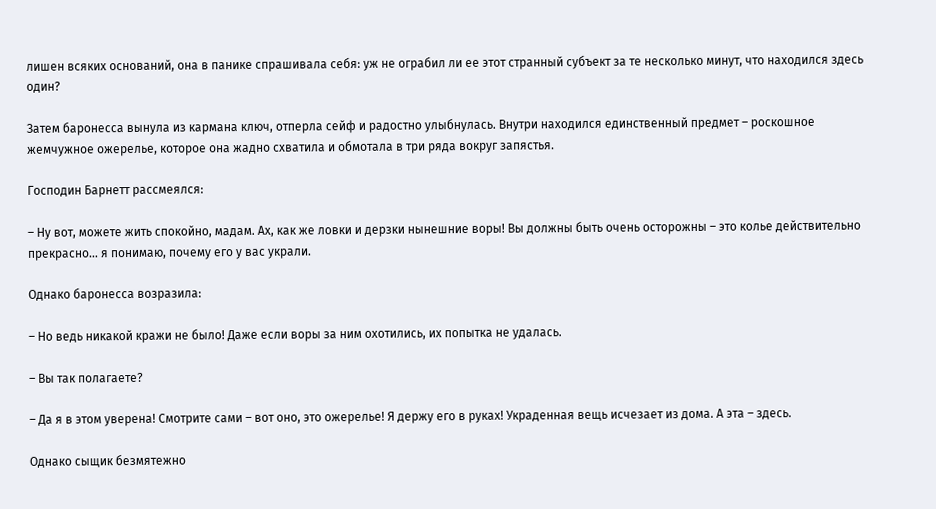лишен всяких оснований, она в панике спрашивала себя: уж не ограбил ли ее этот странный субъект за те несколько минут, что находился здесь один?

Затем баронесса вынула из кармана ключ, отперла сейф и радостно улыбнулась. Внутри находился единственный предмет – роскошное жемчужное ожерелье, которое она жадно схватила и обмотала в три ряда вокруг запястья.

Господин Барнетт рассмеялся:

– Ну вот, можете жить спокойно, мадам. Ах, как же ловки и дерзки нынешние воры! Вы должны быть очень осторожны – это колье действительно прекрасно… я понимаю, почему его у вас украли.

Однако баронесса возразила:

– Но ведь никакой кражи не было! Даже если воры за ним охотились, их попытка не удалась.

– Вы так полагаете?

– Да я в этом уверена! Смотрите сами – вот оно, это ожерелье! Я держу его в руках! Украденная вещь исчезает из дома. А эта – здесь.

Однако сыщик безмятежно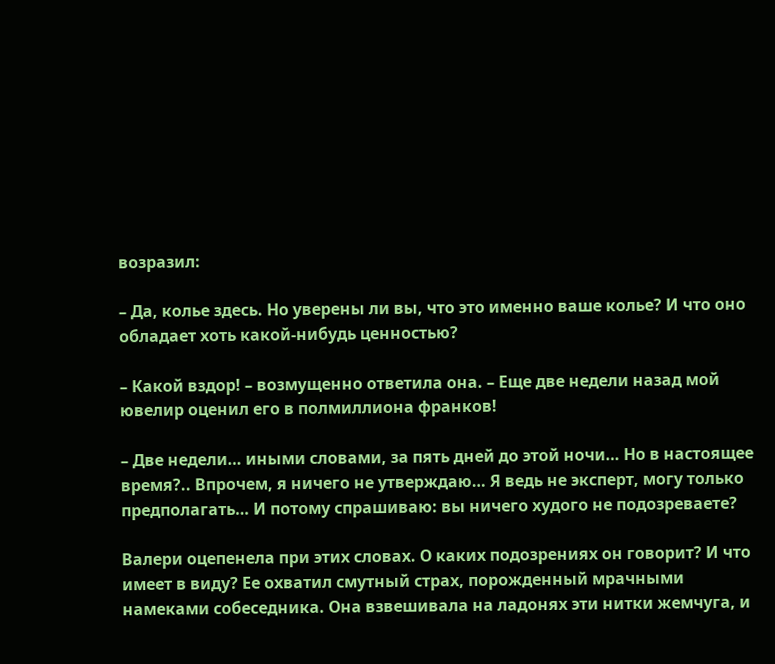возразил:

– Да, колье здесь. Но уверены ли вы, что это именно ваше колье? И что оно обладает хоть какой-нибудь ценностью?

– Какой вздор! – возмущенно ответила она. – Еще две недели назад мой ювелир оценил его в полмиллиона франков!

– Две недели… иными словами, за пять дней до этой ночи… Но в настоящее время?.. Впрочем, я ничего не утверждаю… Я ведь не эксперт, могу только предполагать… И потому спрашиваю: вы ничего худого не подозреваете?

Валери оцепенела при этих словах. О каких подозрениях он говорит? И что имеет в виду? Ее охватил смутный страх, порожденный мрачными намеками собеседника. Она взвешивала на ладонях эти нитки жемчуга, и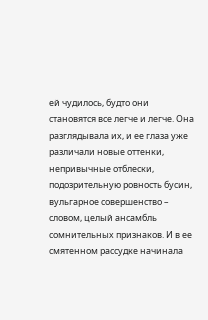ей чудилось, будто они становятся все легче и легче. Она разглядывала их, и ее глаза уже различали новые оттенки, непривычные отблески, подозрительную ровность бусин, вульгарное совершенство – словом, целый ансамбль сомнительных признаков. И в ее смятенном рассудке начинала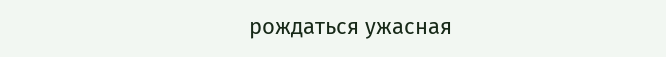рождаться ужасная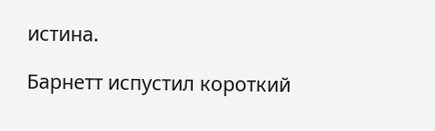истина.

Барнетт испустил короткий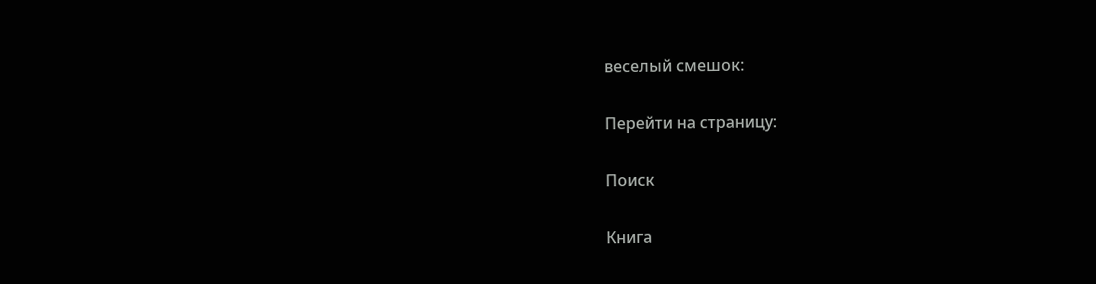веселый смешок:

Перейти на страницу:

Поиск

Книга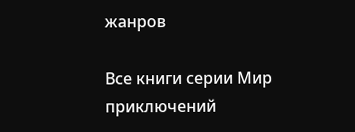жанров

Все книги серии Мир приключений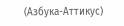(Азбука-Аттикус)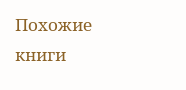Похожие книги